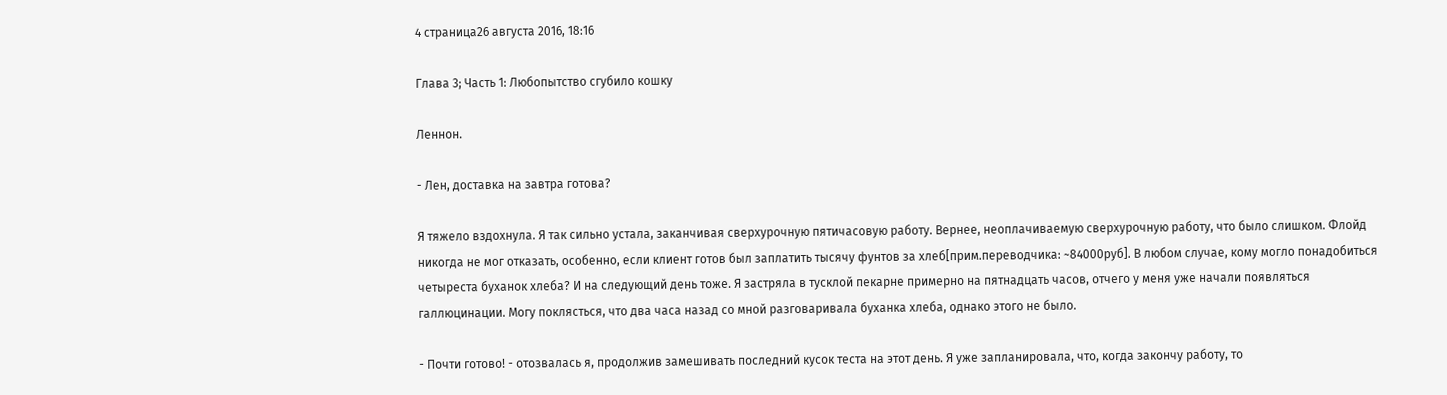4 страница26 августа 2016, 18:16

Глава 3; Часть 1: Любопытство сгубило кошку

Леннон.

- Лен, доставка на завтра готова?

Я тяжело вздохнула. Я так сильно устала, заканчивая сверхурочную пятичасовую работу. Вернее, неоплачиваемую сверхурочную работу, что было слишком. Флойд никогда не мог отказать, особенно, если клиент готов был заплатить тысячу фунтов за хлеб[прим.переводчика: ~84000руб]. В любом случае, кому могло понадобиться четыреста буханок хлеба? И на следующий день тоже. Я застряла в тусклой пекарне примерно на пятнадцать часов, отчего у меня уже начали появляться галлюцинации. Могу поклясться, что два часа назад со мной разговаривала буханка хлеба, однако этого не было.

- Почти готово! - отозвалась я, продолжив замешивать последний кусок теста на этот день. Я уже запланировала, что, когда закончу работу, то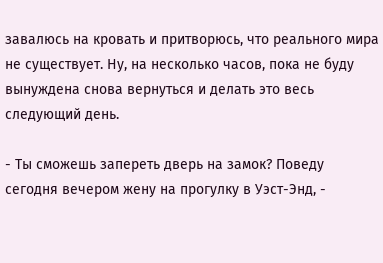завалюсь на кровать и притворюсь, что реального мира не существует. Ну, на несколько часов, пока не буду вынуждена снова вернуться и делать это весь следующий день.

- Ты сможешь запереть дверь на замок? Поведу сегодня вечером жену на прогулку в Уэст-Энд, -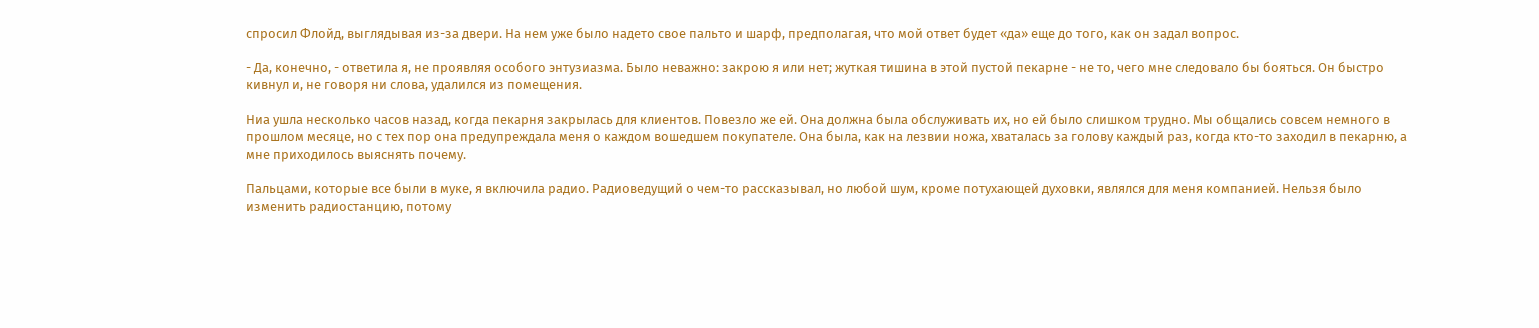спросил Флойд, выглядывая из-за двери. На нем уже было надето свое пальто и шарф, предполагая, что мой ответ будет «да» еще до того, как он задал вопрос.

- Да, конечно, - ответила я, не проявляя особого энтузиазма. Было неважно: закрою я или нет; жуткая тишина в этой пустой пекарне - не то, чего мне следовало бы бояться. Он быстро кивнул и, не говоря ни слова, удалился из помещения.

Ниа ушла несколько часов назад, когда пекарня закрылась для клиентов. Повезло же ей. Она должна была обслуживать их, но ей было слишком трудно. Мы общались совсем немного в прошлом месяце, но с тех пор она предупреждала меня о каждом вошедшем покупателе. Она была, как на лезвии ножа, хваталась за голову каждый раз, когда кто-то заходил в пекарню, а мне приходилось выяснять почему.

Пальцами, которые все были в муке, я включила радио. Радиоведущий о чем-то рассказывал, но любой шум, кроме потухающей духовки, являлся для меня компанией. Нельзя было изменить радиостанцию, потому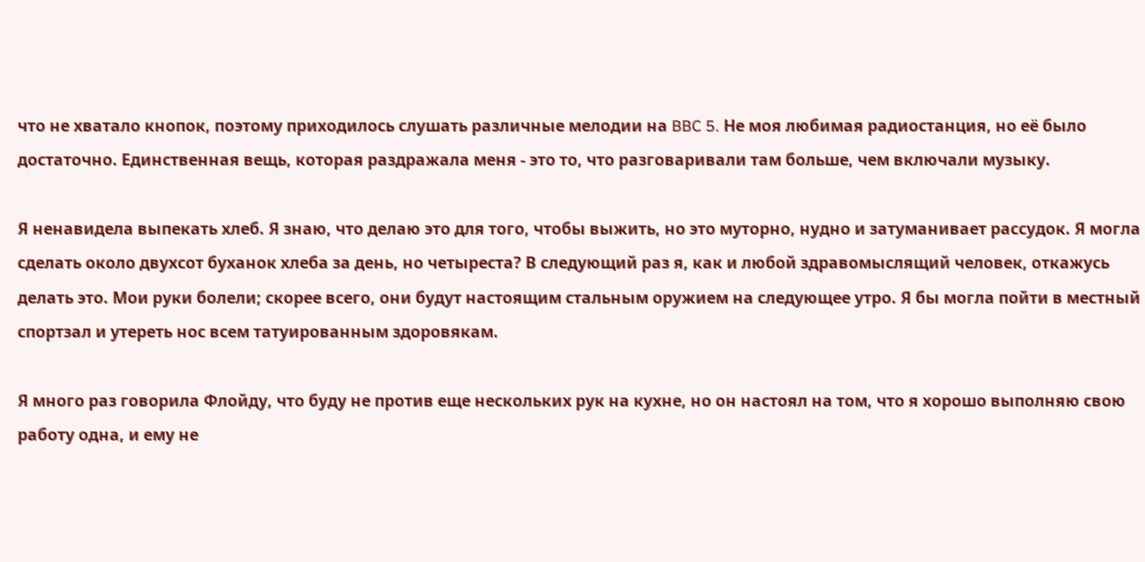что не хватало кнопок, поэтому приходилось слушать различные мелодии на BBC 5. Не моя любимая радиостанция, но её было достаточно. Единственная вещь, которая раздражала меня - это то, что разговаривали там больше, чем включали музыку.

Я ненавидела выпекать хлеб. Я знаю, что делаю это для того, чтобы выжить, но это муторно, нудно и затуманивает рассудок. Я могла сделать около двухсот буханок хлеба за день, но четыреста? В следующий раз я, как и любой здравомыслящий человек, откажусь делать это. Мои руки болели; скорее всего, они будут настоящим стальным оружием на следующее утро. Я бы могла пойти в местный спортзал и утереть нос всем татуированным здоровякам.

Я много раз говорила Флойду, что буду не против еще нескольких рук на кухне, но он настоял на том, что я хорошо выполняю свою работу одна, и ему не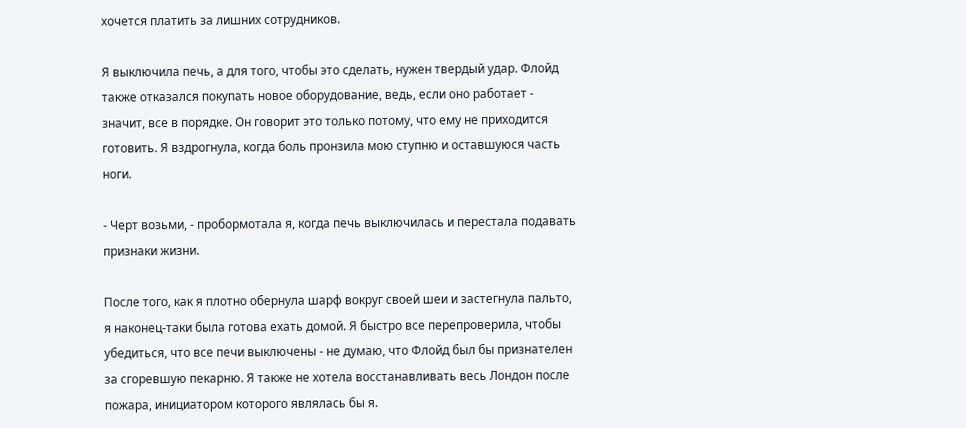хочется платить за лишних сотрудников.

Я выключила печь, а для того, чтобы это сделать, нужен твердый удар. Флойд также отказался покупать новое оборудование, ведь, если оно работает - значит, все в порядке. Он говорит это только потому, что ему не приходится готовить. Я вздрогнула, когда боль пронзила мою ступню и оставшуюся часть ноги.

- Черт возьми, - пробормотала я, когда печь выключилась и перестала подавать признаки жизни.

После того, как я плотно обернула шарф вокруг своей шеи и застегнула пальто, я наконец-таки была готова ехать домой. Я быстро все перепроверила, чтобы убедиться, что все печи выключены - не думаю, что Флойд был бы признателен за сгоревшую пекарню. Я также не хотела восстанавливать весь Лондон после пожара, инициатором которого являлась бы я.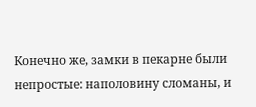Конечно же, замки в пекарне были непростые: наполовину сломаны, и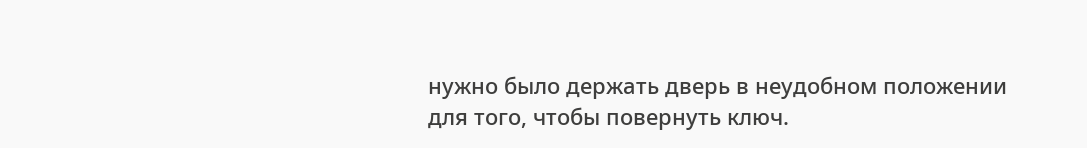нужно было держать дверь в неудобном положении для того, чтобы повернуть ключ.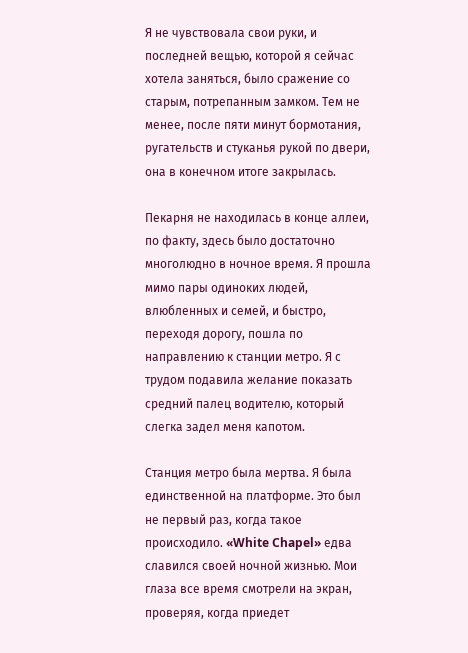Я не чувствовала свои руки, и последней вещью, которой я сейчас хотела заняться, было сражение со старым, потрепанным замком. Тем не менее, после пяти минут бормотания, ругательств и стуканья рукой по двери, она в конечном итоге закрылась.

Пекарня не находилась в конце аллеи, по факту, здесь было достаточно многолюдно в ночное время. Я прошла мимо пары одиноких людей, влюбленных и семей, и быстро, переходя дорогу, пошла по направлению к станции метро. Я с трудом подавила желание показать средний палец водителю, который слегка задел меня капотом.

Станция метро была мертва. Я была единственной на платформе. Это был не первый раз, когда такое происходило. «White Chapel» едва славился своей ночной жизнью. Мои глаза все время смотрели на экран, проверяя, когда приедет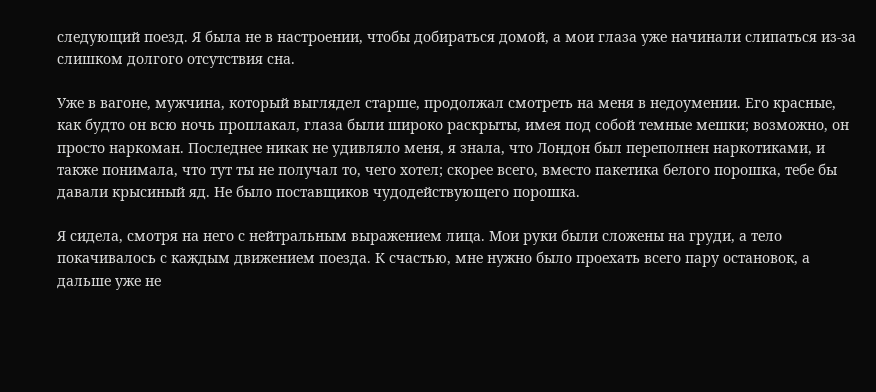следующий поезд. Я была не в настроении, чтобы добираться домой, а мои глаза уже начинали слипаться из-за слишком долгого отсутствия сна.

Уже в вагоне, мужчина, который выглядел старше, продолжал смотреть на меня в недоумении. Его красные, как будто он всю ночь проплакал, глаза были широко раскрыты, имея под собой темные мешки; возможно, он просто наркоман. Последнее никак не удивляло меня, я знала, что Лондон был переполнен наркотиками, и также понимала, что тут ты не получал то, чего хотел; скорее всего, вместо пакетика белого порошка, тебе бы давали крысиный яд. Не было поставщиков чудодействующего порошка.

Я сидела, смотря на него с нейтральным выражением лица. Мои руки были сложены на груди, а тело покачивалось с каждым движением поезда. К счастью, мне нужно было проехать всего пару остановок, а дальше уже не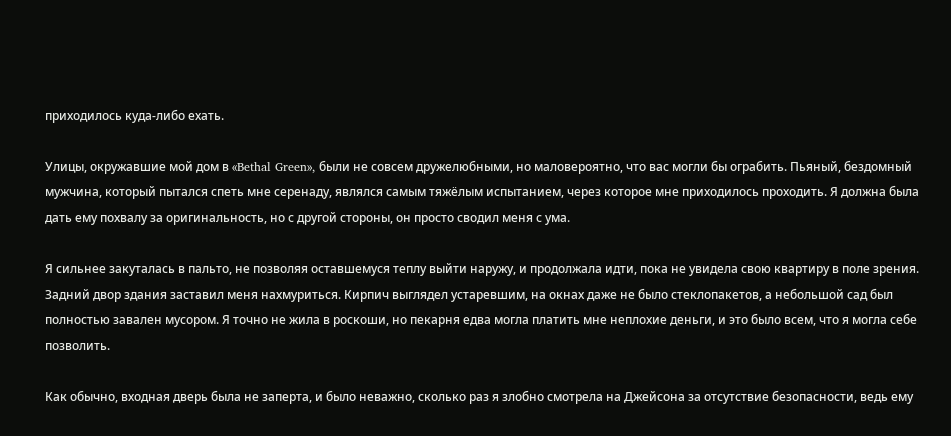приходилось куда-либо ехать.

Улицы, окружавшие мой дом в «Bethal Green», были не совсем дружелюбными, но маловероятно, что вас могли бы ограбить. Пьяный, бездомный мужчина, который пытался спеть мне серенаду, являлся самым тяжёлым испытанием, через которое мне приходилось проходить. Я должна была дать ему похвалу за оригинальность, но с другой стороны, он просто сводил меня с ума.

Я сильнее закуталась в пальто, не позволяя оставшемуся теплу выйти наружу, и продолжала идти, пока не увидела свою квартиру в поле зрения. Задний двор здания заставил меня нахмуриться. Кирпич выглядел устаревшим, на окнах даже не было стеклопакетов, а небольшой сад был полностью завален мусором. Я точно не жила в роскоши, но пекарня едва могла платить мне неплохие деньги, и это было всем, что я могла себе позволить.

Как обычно, входная дверь была не заперта, и было неважно, сколько раз я злобно смотрела на Джейсона за отсутствие безопасности, ведь ему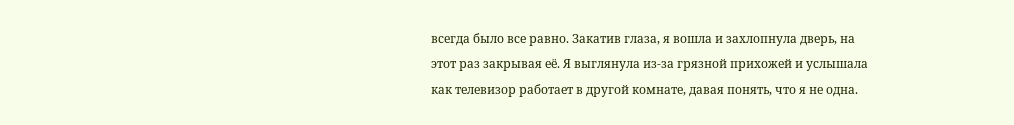всегда было все равно. Закатив глаза, я вошла и захлопнула дверь, на этот раз закрывая её. Я выглянула из-за грязной прихожей и услышала как телевизор работает в другой комнате, давая понять, что я не одна.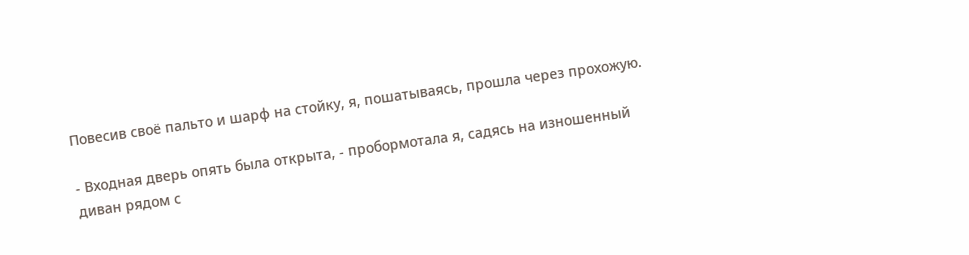Повесив своё пальто и шарф на стойку, я, пошатываясь, прошла через прохожую.

- Входная дверь опять была открыта, - пробормотала я, садясь на изношенный диван рядом с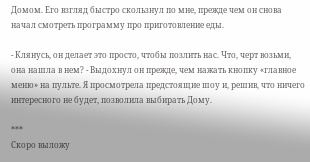Домом. Его взгляд быстро скользнул по мне, прежде чем он снова начал смотреть программу про приготовление еды.

- Клянусь, он делает это просто, чтобы позлить нас. Что, черт возьми, она нашла в нем? - Выдохнул он прежде, чем нажать кнопку «главное меню» на пульте. Я просмотрела предстоящие шоу и, решив, что ничего интересного не будет, позволила выбирать Дому.

***
Скоро выложу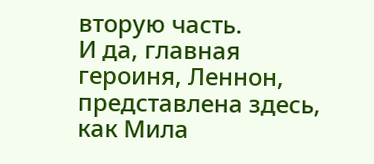вторую часть.
И да, главная героиня, Леннон, представлена здесь, как Мила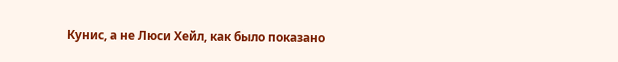Кунис, а не Люси Хейл, как было показано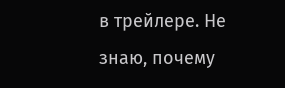в трейлере. Не знаю, почему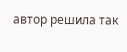автор решила так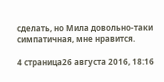сделать, но Мила довольно-таки симпатичная, мне нравится.

4 страница26 августа 2016, 18:16